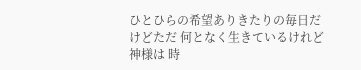ひとひらの希望ありきたりの毎日だけどただ 何となく生きているけれど神様は 時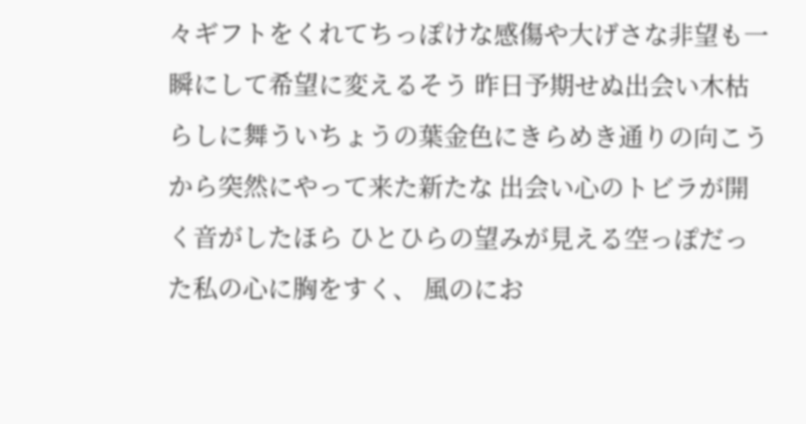々ギフトをくれてちっぽけな感傷や大げさな非望も一瞬にして希望に変えるそう 昨日予期せぬ出会い木枯らしに舞ういちょうの葉金色にきらめき通りの向こうから突然にやって来た新たな 出会い心のトビラが開く音がしたほら ひとひらの望みが見える空っぽだった私の心に胸をすく、 風のにお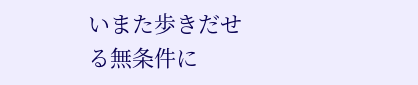いまた歩きだせる無条件に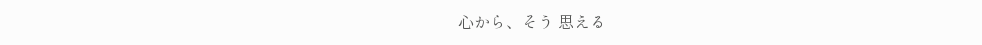心から、そう 思える